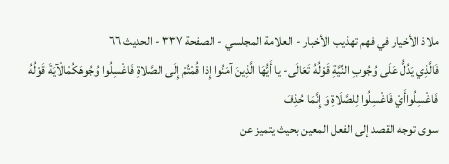ملاذ الأخيار في فهم تهذيب الأخبار - العلامة المجلسي - الصفحة ٣٣٧ - الحديث ٦٦
فَالَّذِي يَدُلُّ عَلَى وُجُوبِ النِّيَّةِ قَوْلُهُ تَعَالَى- يا أَيُّهَا الَّذِينَ آمَنُوا إِذا قُمْتُمْ إِلَى الصَّلاةِ فَاغْسِلُوا وُجُوهَكُمْالْآيَةَ قَوْلُهُ فَاغْسِلُواأَيْ فَاغْسِلُوا لِلصَّلَاةِ وَ إِنَّمَا حُذِفَ
سوى توجه القصد إلى الفعل المعين بحيث يتميز عن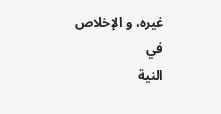غيره، و الإخلاص في
النية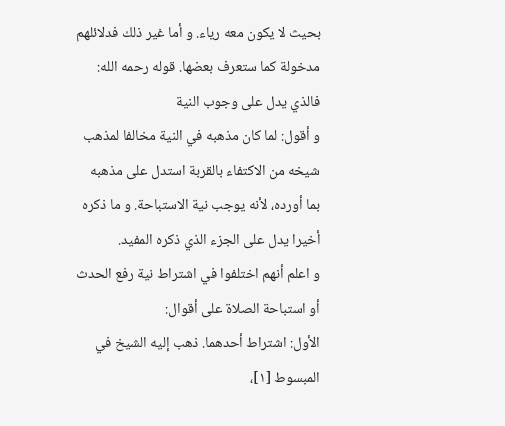بحيث لا يكون معه رياء. و أما غير ذلك فدلائلهم مدخولة كما ستعرف بعضها. قوله رحمه الله: فالذي يدل على وجوب النية
و أقول: لما كان مذهبه في النية مخالفا لمذهب شيخه من الاكتفاء بالقربة استدل على مذهبه بما أورده، لأنه يوجب نية الاستباحة. و ما ذكره أخيرا يدل على الجزء الذي ذكره المفيد.
و اعلم أنهم اختلفوا في اشتراط نية رفع الحدث أو استباحة الصلاة على أقوال:
الأول: اشتراط أحدهما. ذهب إليه الشيخ في المبسوط [١]،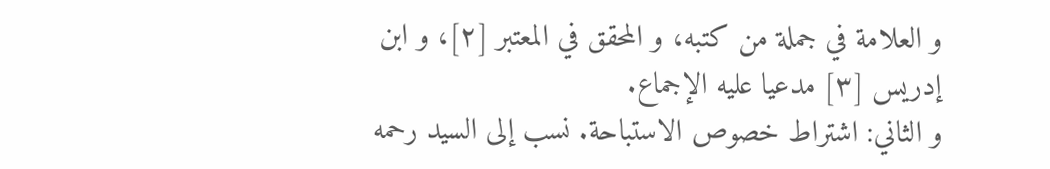و العلامة في جملة من كتبه، و المحقق في المعتبر [٢]، و ابن إدريس [٣] مدعيا عليه الإجماع.
و الثاني: اشتراط خصوص الاستباحة. نسب إلى السيد رحمه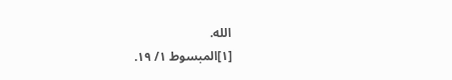الله.
[١]المبسوط ١/ ١٩.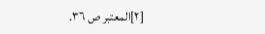[٢]المعتبر ص ٣٦.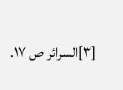[٣]السرائر ص ١٧.